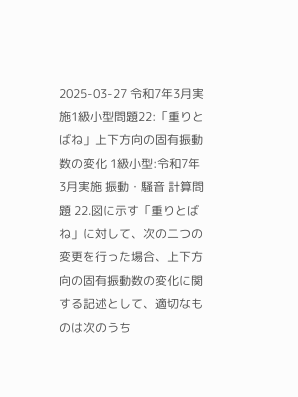2025-03-27 令和7年3月実施1級小型問題22:「重りとばね」上下方向の固有振動数の変化 1級小型:令和7年3月実施 振動・騒音 計算問題 22.図に示す「重りとばね」に対して、次の二つの変更を行った場合、上下方向の固有振動数の変化に関する記述として、適切なものは次のうち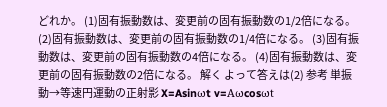どれか。 (1)固有振動数は、変更前の固有振動数の1/2倍になる。 (2)固有振動数は、変更前の固有振動数の1/4倍になる。 (3)固有振動数は、変更前の固有振動数の4倍になる。 (4)固有振動数は、変更前の固有振動数の2倍になる。 解く よって答えは(2) 参考 単振動→等速円運動の正射影 X=Asinωt v=Aωcosωt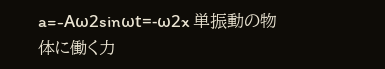a=-Aω2sinωt=-ω2x 単振動の物体に働く力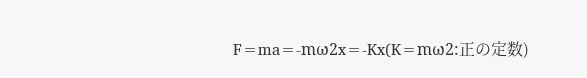F=ma=-mω2x=-Kx(K=mω2:正の定数)